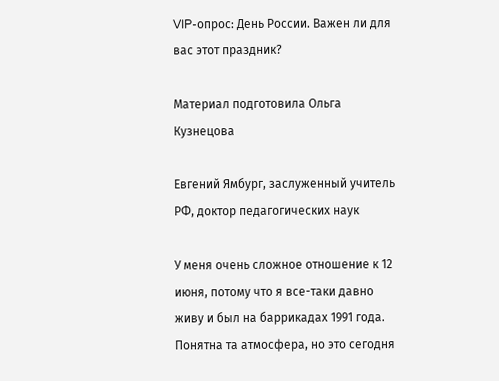VIP-опрос: День России. Важен ли для вас этот праздник?

Материал подготовила Ольга Кузнецова

Евгений Ямбург, заслуженный учитель РФ, доктор педагогических наук

У меня очень сложное отношение к 12 июня, потому что я все-таки давно живу и был на баррикадах 1991 года. Понятна та атмосфера, но это сегодня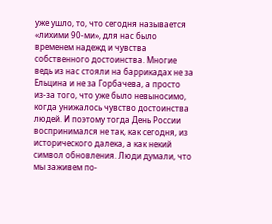уже ушло, то, что сегодня называется «лихими 90-ми», для нас было временем надежд и чувства собственного достоинства. Многие ведь из нас стояли на баррикадах не за Ельцина и не за Горбачева, а просто из-за того, что уже было невыносимо, когда унижалось чувство достоинства людей. И поэтому тогда День России воспринимался не так, как сегодня, из исторического далека, а как некий символ обновления. Люди думали, что мы заживем по-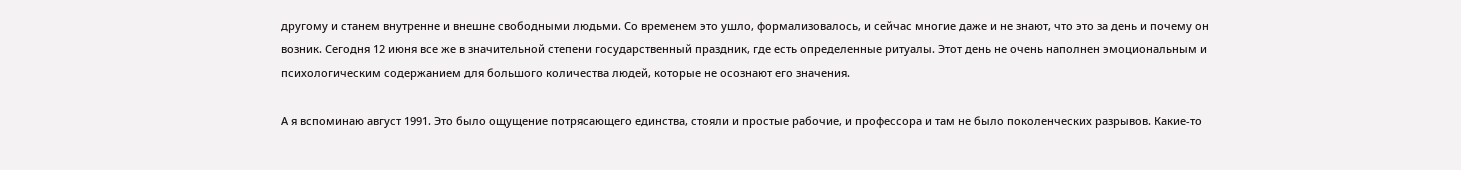другому и станем внутренне и внешне свободными людьми. Со временем это ушло, формализовалось, и сейчас многие даже и не знают, что это за день и почему он возник. Сегодня 12 июня все же в значительной степени государственный праздник, где есть определенные ритуалы. Этот день не очень наполнен эмоциональным и психологическим содержанием для большого количества людей, которые не осознают его значения.

А я вспоминаю август 1991. Это было ощущение потрясающего единства, стояли и простые рабочие, и профессора и там не было поколенческих разрывов. Какие-то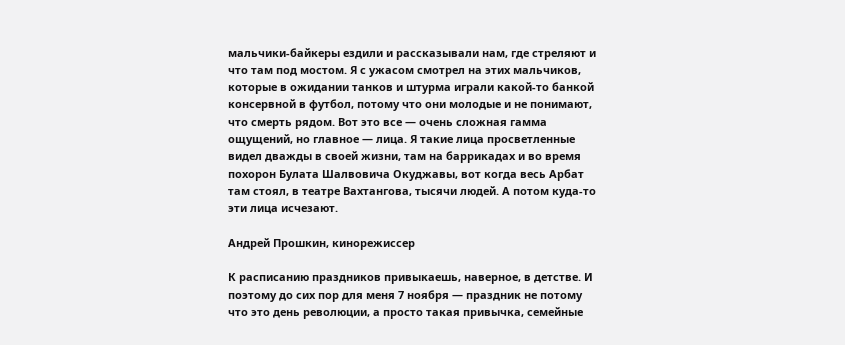мальчики-байкеры ездили и рассказывали нам, где стреляют и что там под мостом. Я с ужасом смотрел на этих мальчиков, которые в ожидании танков и штурма играли какой-то банкой консервной в футбол, потому что они молодые и не понимают, что смерть рядом. Вот это все — очень сложная гамма ощущений, но главное — лица. Я такие лица просветленные видел дважды в своей жизни, там на баррикадах и во время похорон Булата Шалвовича Окуджавы, вот когда весь Арбат там стоял, в театре Вахтангова, тысячи людей. А потом куда-то эти лица исчезают.

Андрей Прошкин, кинорежиссер

К расписанию праздников привыкаешь, наверное, в детстве. И поэтому до сих пор для меня 7 ноября — праздник не потому что это день революции, а просто такая привычка, семейные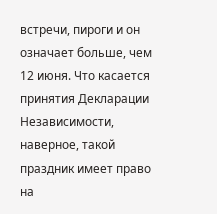встречи, пироги и он означает больше, чем 12 июня. Что касается принятия Декларации Независимости, наверное, такой праздник имеет право на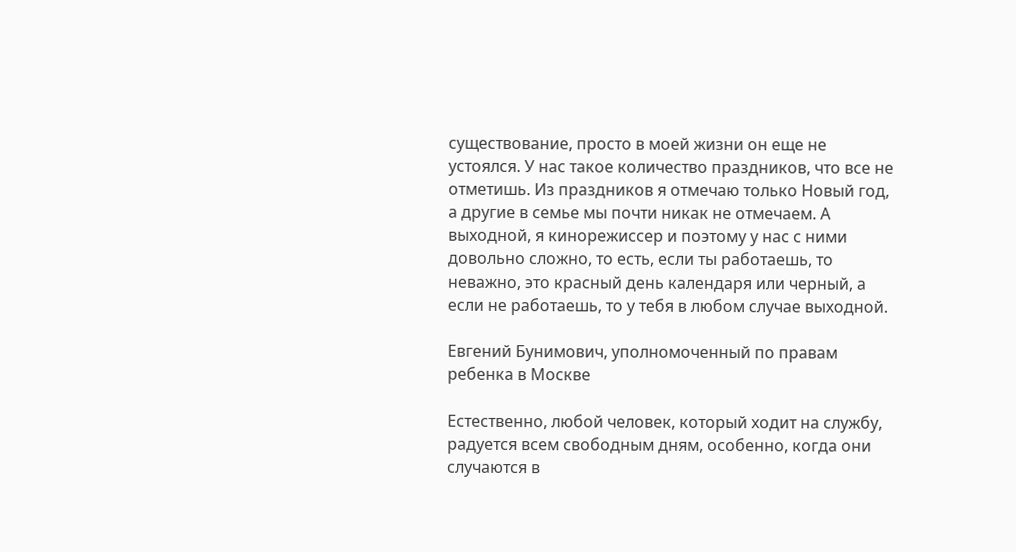существование, просто в моей жизни он еще не устоялся. У нас такое количество праздников, что все не отметишь. Из праздников я отмечаю только Новый год, а другие в семье мы почти никак не отмечаем. А выходной, я кинорежиссер и поэтому у нас с ними довольно сложно, то есть, если ты работаешь, то неважно, это красный день календаря или черный, а если не работаешь, то у тебя в любом случае выходной.

Евгений Бунимович, уполномоченный по правам ребенка в Москве

Естественно, любой человек, который ходит на службу, радуется всем свободным дням, особенно, когда они случаются в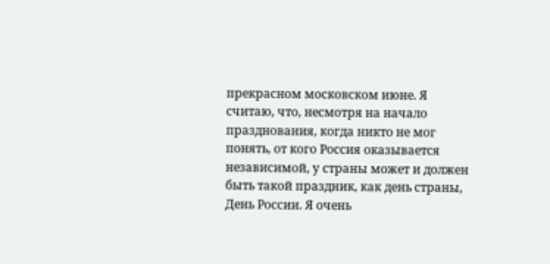прекрасном московском июне. Я считаю, что, несмотря на начало празднования, когда никто не мог понять, от кого Россия оказывается независимой, у страны может и должен быть такой праздник, как день страны, День России. Я очень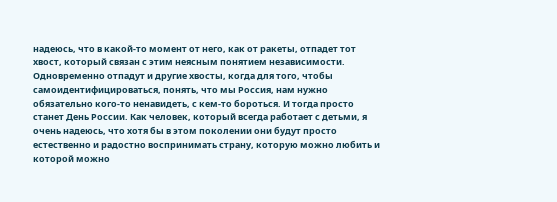надеюсь, что в какой-то момент от него, как от ракеты, отпадет тот хвост, который связан с этим неясным понятием независимости. Одновременно отпадут и другие хвосты, когда для того, чтобы самоидентифицироваться, понять, что мы Россия, нам нужно обязательно кого-то ненавидеть, с кем-то бороться. И тогда просто станет День России. Как человек, который всегда работает с детьми, я очень надеюсь, что хотя бы в этом поколении они будут просто естественно и радостно воспринимать страну, которую можно любить и которой можно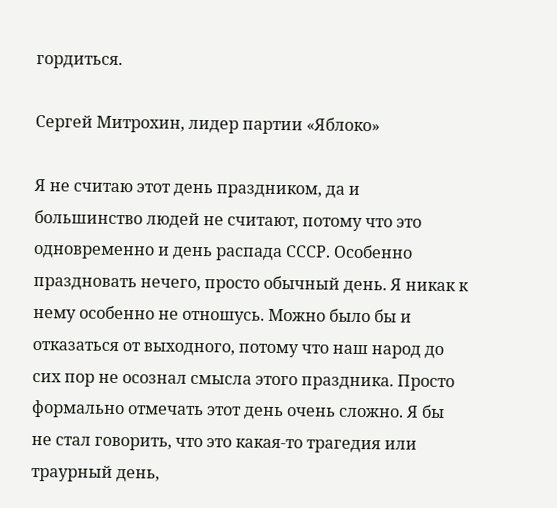гордиться.

Сергей Митрохин, лидер партии «Яблоко»

Я не считаю этот день праздником, да и большинство людей не считают, потому что это одновременно и день распада СССР. Особенно праздновать нечего, просто обычный день. Я никак к нему особенно не отношусь. Можно было бы и отказаться от выходного, потому что наш народ до сих пор не осознал смысла этого праздника. Просто формально отмечать этот день очень сложно. Я бы не стал говорить, что это какая-то трагедия или траурный день,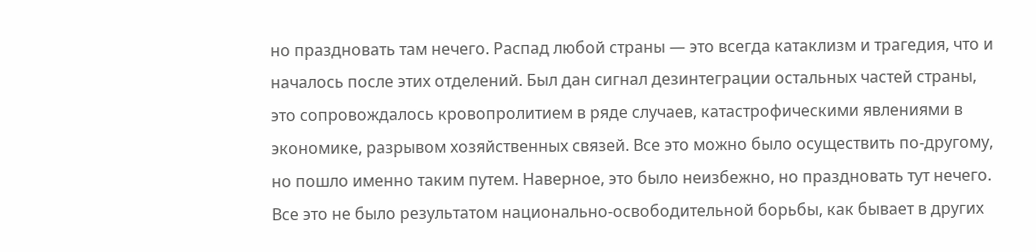но праздновать там нечего. Распад любой страны — это всегда катаклизм и трагедия, что и началось после этих отделений. Был дан сигнал дезинтеграции остальных частей страны, это сопровождалось кровопролитием в ряде случаев, катастрофическими явлениями в экономике, разрывом хозяйственных связей. Все это можно было осуществить по-другому, но пошло именно таким путем. Наверное, это было неизбежно, но праздновать тут нечего. Все это не было результатом национально-освободительной борьбы, как бывает в других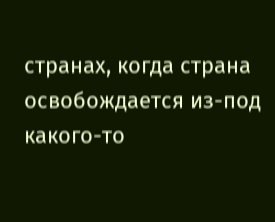странах, когда страна освобождается из-под какого-то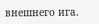внешнего ига.